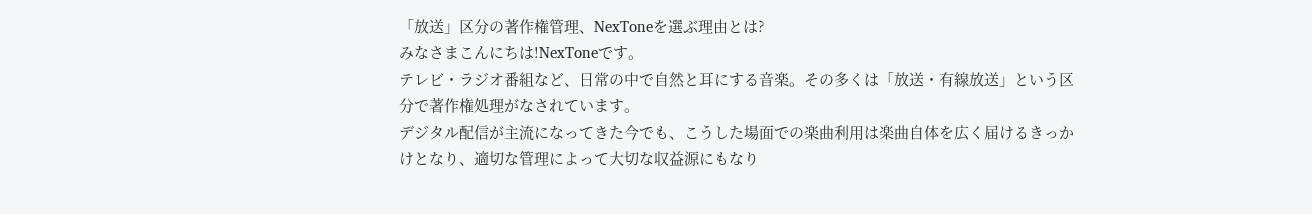「放送」区分の著作権管理、NexToneを選ぶ理由とは?
みなさまこんにちは!NexToneです。
テレビ・ラジオ番組など、日常の中で自然と耳にする音楽。その多くは「放送・有線放送」という区分で著作権処理がなされています。
デジタル配信が主流になってきた今でも、こうした場面での楽曲利用は楽曲自体を広く届けるきっかけとなり、適切な管理によって大切な収益源にもなり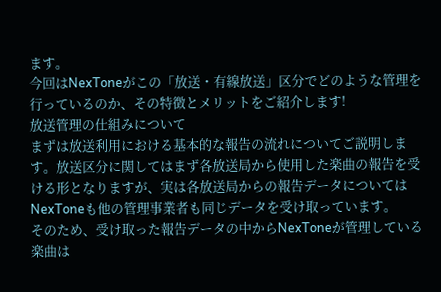ます。
今回はNexToneがこの「放送・有線放送」区分でどのような管理を行っているのか、その特徴とメリットをご紹介します!
放送管理の仕組みについて
まずは放送利用における基本的な報告の流れについてご説明します。放送区分に関してはまず各放送局から使用した楽曲の報告を受ける形となりますが、実は各放送局からの報告データについてはNexToneも他の管理事業者も同じデータを受け取っています。
そのため、受け取った報告データの中からNexToneが管理している楽曲は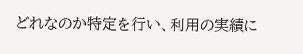どれなのか特定を行い、利用の実績に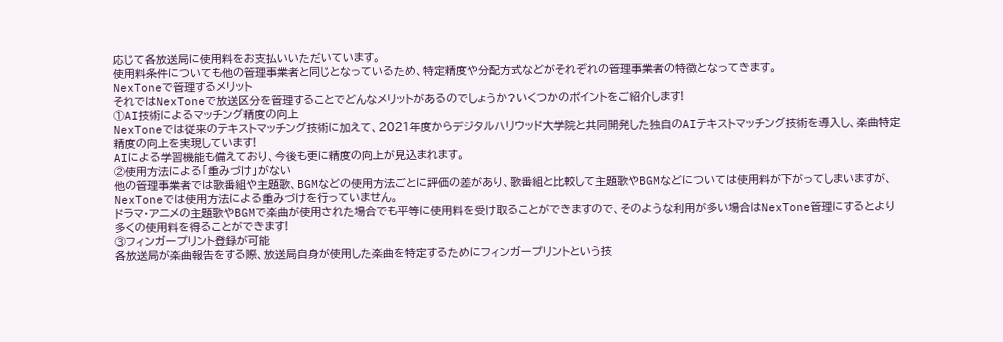応じて各放送局に使用料をお支払いいただいています。
使用料条件についても他の管理事業者と同じとなっているため、特定精度や分配方式などがそれぞれの管理事業者の特徴となってきます。
NexToneで管理するメリット
それではNexToneで放送区分を管理することでどんなメリットがあるのでしょうか?いくつかのポイントをご紹介します!
①AI技術によるマッチング精度の向上
NexToneでは従来のテキストマッチング技術に加えて、2021年度からデジタルハリウッド大学院と共同開発した独自のAIテキストマッチング技術を導入し、楽曲特定精度の向上を実現しています!
AIによる学習機能も備えており、今後も更に精度の向上が見込まれます。
②使用方法による「重みづけ」がない
他の管理事業者では歌番組や主題歌、BGMなどの使用方法ごとに評価の差があり、歌番組と比較して主題歌やBGMなどについては使用料が下がってしまいますが、NexToneでは使用方法による重みづけを行っていません。
ドラマ・アニメの主題歌やBGMで楽曲が使用された場合でも平等に使用料を受け取ることができますので、そのような利用が多い場合はNexTone管理にするとより多くの使用料を得ることができます!
③フィンガープリント登録が可能
各放送局が楽曲報告をする際、放送局自身が使用した楽曲を特定するためにフィンガープリントという技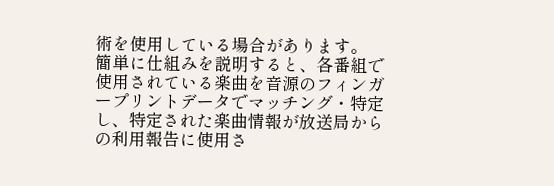術を使用している場合があります。
簡単に仕組みを説明すると、各番組で使用されている楽曲を音源のフィンガープリントデータでマッチング・特定し、特定された楽曲情報が放送局からの利用報告に使用さ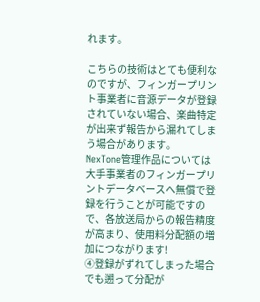れます。

こちらの技術はとても便利なのですが、フィンガープリント事業者に音源データが登録されていない場合、楽曲特定が出来ず報告から漏れてしまう場合があります。
NexTone管理作品については大手事業者のフィンガープリントデータベースへ無償で登録を行うことが可能ですので、各放送局からの報告精度が高まり、使用料分配額の増加につながります!
④登録がずれてしまった場合でも遡って分配が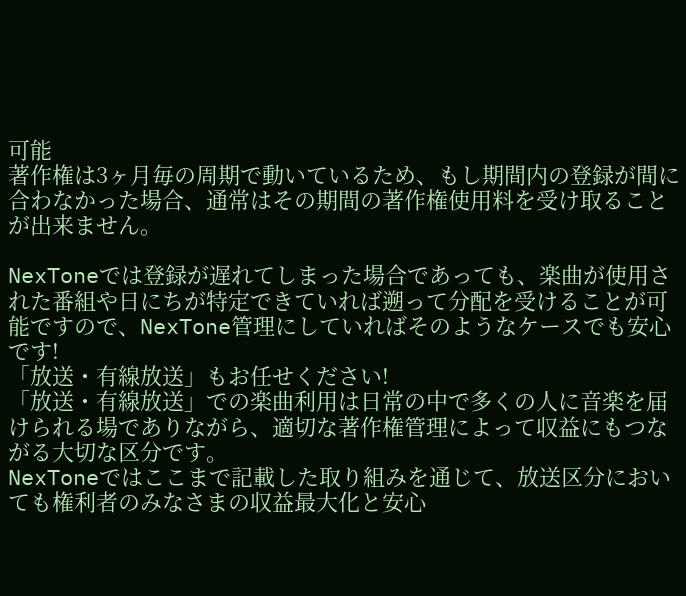可能
著作権は3ヶ月毎の周期で動いているため、もし期間内の登録が間に合わなかった場合、通常はその期間の著作権使用料を受け取ることが出来ません。

NexToneでは登録が遅れてしまった場合であっても、楽曲が使用された番組や日にちが特定できていれば遡って分配を受けることが可能ですので、NexTone管理にしていればそのようなケースでも安心です!
「放送・有線放送」もお任せください!
「放送・有線放送」での楽曲利用は日常の中で多くの人に音楽を届けられる場でありながら、適切な著作権管理によって収益にもつながる大切な区分です。
NexToneではここまで記載した取り組みを通じて、放送区分においても権利者のみなさまの収益最大化と安心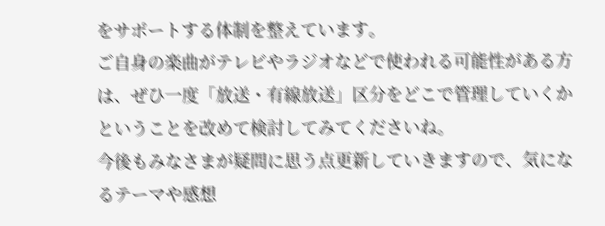をサポートする体制を整えています。
ご自身の楽曲がテレビやラジオなどで使われる可能性がある方は、ぜひ一度「放送・有線放送」区分をどこで管理していくかということを改めて検討してみてくださいね。
今後もみなさまが疑問に思う点更新していきますので、気になるテーマや感想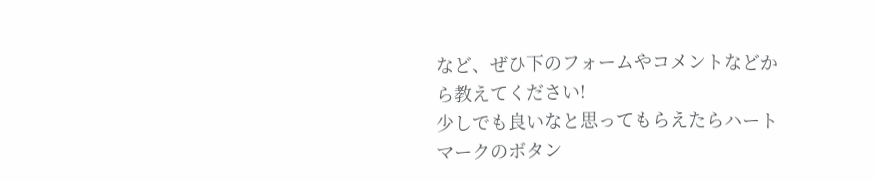など、ぜひ下のフォームやコメントなどから教えてください!
少しでも良いなと思ってもらえたらハートマークのボタン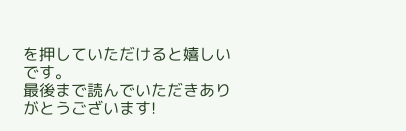を押していただけると嬉しいです。
最後まで読んでいただきありがとうございます!